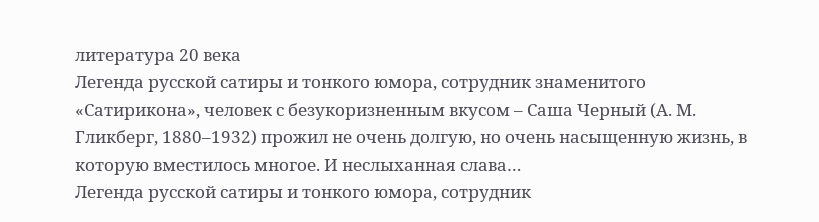литература 20 века
Легенда русской сатиры и тонкого юмора, сотрудник знаменитого «Сатирикона», человек с безукоризненным вкусом – Саша Черный (А. М. Гликберг, 1880–1932) прожил не очень долгую, но очень насыщенную жизнь, в которую вместилось многое. И неслыханная слава…
Легенда русской сатиры и тонкого юмора, сотрудник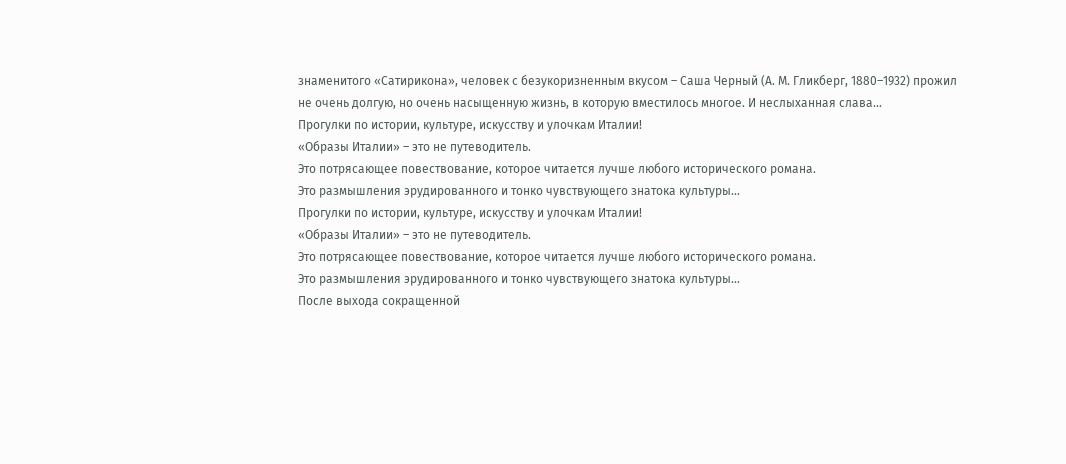знаменитого «Сатирикона», человек с безукоризненным вкусом – Саша Черный (А. М. Гликберг, 1880–1932) прожил не очень долгую, но очень насыщенную жизнь, в которую вместилось многое. И неслыханная слава…
Прогулки по истории, культуре, искусству и улочкам Италии!
«Образы Италии» – это не путеводитель.
Это потрясающее повествование, которое читается лучше любого исторического романа.
Это размышления эрудированного и тонко чувствующего знатока культуры…
Прогулки по истории, культуре, искусству и улочкам Италии!
«Образы Италии» – это не путеводитель.
Это потрясающее повествование, которое читается лучше любого исторического романа.
Это размышления эрудированного и тонко чувствующего знатока культуры…
После выхода сокращенной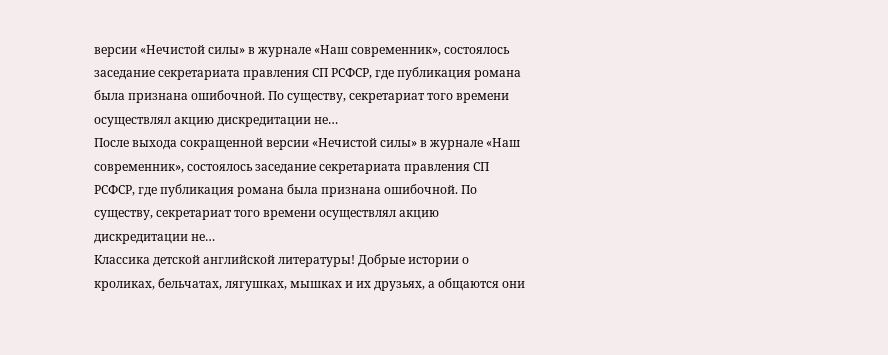версии «Нечистой силы» в журнале «Наш современник», состоялось заседание секретариата правления СП РСФСР, где публикация романа была признана ошибочной. По существу, секретариат того времени осуществлял акцию дискредитации не…
После выхода сокращенной версии «Нечистой силы» в журнале «Наш современник», состоялось заседание секретариата правления СП РСФСР, где публикация романа была признана ошибочной. По существу, секретариат того времени осуществлял акцию дискредитации не…
Классика детской английской литературы! Добрые истории о кроликах, бельчатах, лягушках, мышках и их друзьях, а общаются они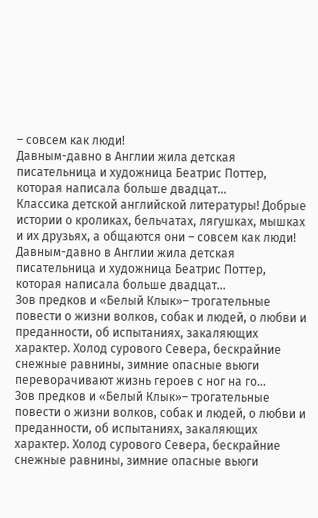– совсем как люди!
Давным-давно в Англии жила детская писательница и художница Беатрис Поттер, которая написала больше двадцат…
Классика детской английской литературы! Добрые истории о кроликах, бельчатах, лягушках, мышках и их друзьях, а общаются они – совсем как люди!
Давным-давно в Англии жила детская писательница и художница Беатрис Поттер, которая написала больше двадцат…
Зов предков и «Белый Клык»– трогательные повести о жизни волков, собак и людей, о любви и преданности, об испытаниях, закаляющих характер. Холод сурового Севера, бескрайние снежные равнины, зимние опасные вьюги переворачивают жизнь героев с ног на го…
Зов предков и «Белый Клык»– трогательные повести о жизни волков, собак и людей, о любви и преданности, об испытаниях, закаляющих характер. Холод сурового Севера, бескрайние снежные равнины, зимние опасные вьюги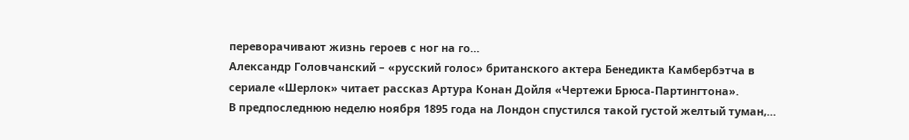переворачивают жизнь героев с ног на го…
Александр Головчанский – «русский голос» британского актера Бенедикта Камбербэтча в сериале «Шерлок» читает рассказ Артура Конан Дойля «Чертежи Брюса-Партингтона».
В предпоследнюю неделю ноября 1895 года на Лондон спустился такой густой желтый туман,…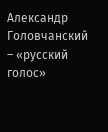Александр Головчанский – «русский голос»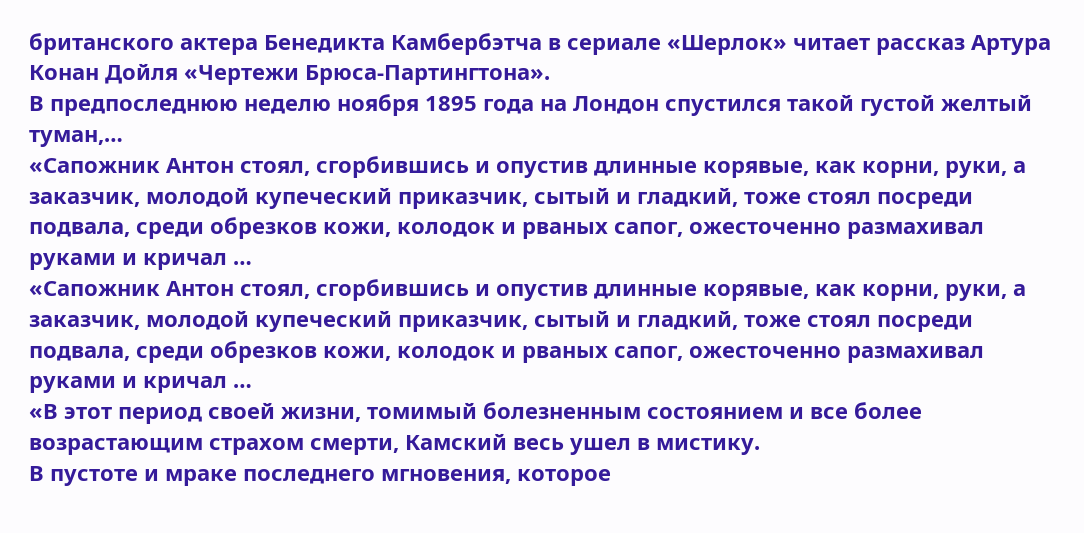британского актера Бенедикта Камбербэтча в сериале «Шерлок» читает рассказ Артура Конан Дойля «Чертежи Брюса-Партингтона».
В предпоследнюю неделю ноября 1895 года на Лондон спустился такой густой желтый туман,…
«Сапожник Антон стоял, сгорбившись и опустив длинные корявые, как корни, руки, а заказчик, молодой купеческий приказчик, сытый и гладкий, тоже стоял посреди подвала, среди обрезков кожи, колодок и рваных сапог, ожесточенно размахивал руками и кричал …
«Сапожник Антон стоял, сгорбившись и опустив длинные корявые, как корни, руки, а заказчик, молодой купеческий приказчик, сытый и гладкий, тоже стоял посреди подвала, среди обрезков кожи, колодок и рваных сапог, ожесточенно размахивал руками и кричал …
«В этот период своей жизни, томимый болезненным состоянием и все более возрастающим страхом смерти, Камский весь ушел в мистику.
В пустоте и мраке последнего мгновения, которое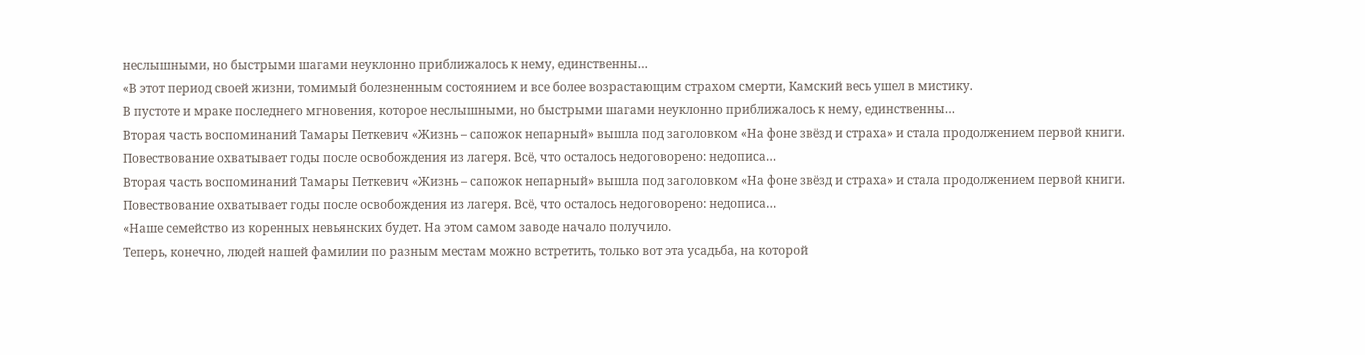неслышными, но быстрыми шагами неуклонно приближалось к нему, единственны…
«В этот период своей жизни, томимый болезненным состоянием и все более возрастающим страхом смерти, Камский весь ушел в мистику.
В пустоте и мраке последнего мгновения, которое неслышными, но быстрыми шагами неуклонно приближалось к нему, единственны…
Вторая часть воспоминаний Тамары Петкевич «Жизнь – сапожок непарный» вышла под заголовком «На фоне звёзд и страха» и стала продолжением первой книги. Повествование охватывает годы после освобождения из лагеря. Всё, что осталось недоговорено: недописа…
Вторая часть воспоминаний Тамары Петкевич «Жизнь – сапожок непарный» вышла под заголовком «На фоне звёзд и страха» и стала продолжением первой книги. Повествование охватывает годы после освобождения из лагеря. Всё, что осталось недоговорено: недописа…
«Наше семейство из коренных невьянских будет. На этом самом заводе начало получило.
Теперь, конечно, людей нашей фамилии по разным местам можно встретить, только вот эта усадьба, на которой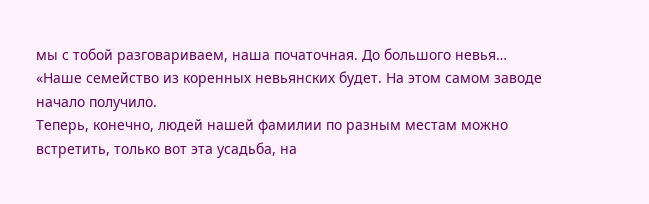мы с тобой разговариваем, наша початочная. До большого невья…
«Наше семейство из коренных невьянских будет. На этом самом заводе начало получило.
Теперь, конечно, людей нашей фамилии по разным местам можно встретить, только вот эта усадьба, на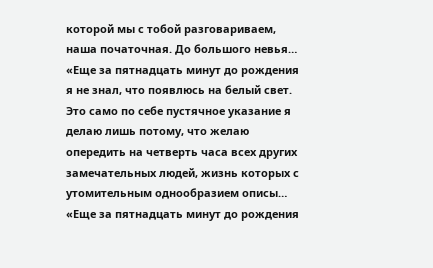которой мы с тобой разговариваем, наша початочная. До большого невья…
«Еще за пятнадцать минут до рождения я не знал, что появлюсь на белый свет. Это само по себе пустячное указание я делаю лишь потому, что желаю опередить на четверть часа всех других замечательных людей, жизнь которых с утомительным однообразием описы…
«Еще за пятнадцать минут до рождения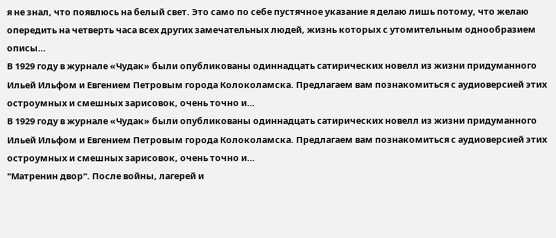я не знал, что появлюсь на белый свет. Это само по себе пустячное указание я делаю лишь потому, что желаю опередить на четверть часа всех других замечательных людей, жизнь которых с утомительным однообразием описы…
В 1929 году в журнале «Чудак» были опубликованы одиннадцать сатирических новелл из жизни придуманного Ильей Ильфом и Евгением Петровым города Колоколамска. Предлагаем вам познакомиться с аудиоверсией этих остроумных и смешных зарисовок, очень точно и…
В 1929 году в журнале «Чудак» были опубликованы одиннадцать сатирических новелл из жизни придуманного Ильей Ильфом и Евгением Петровым города Колоколамска. Предлагаем вам познакомиться с аудиоверсией этих остроумных и смешных зарисовок, очень точно и…
"Матренин двор". После войны, лагерей и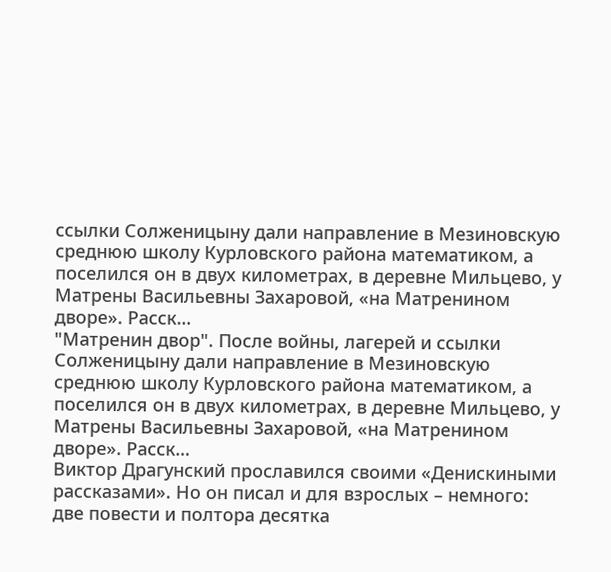ссылки Солженицыну дали направление в Мезиновскую среднюю школу Курловского района математиком, а поселился он в двух километрах, в деревне Мильцево, у Матрены Васильевны Захаровой, «на Матренином дворе». Расск…
"Матренин двор". После войны, лагерей и ссылки Солженицыну дали направление в Мезиновскую среднюю школу Курловского района математиком, а поселился он в двух километрах, в деревне Мильцево, у Матрены Васильевны Захаровой, «на Матренином дворе». Расск…
Виктор Драгунский прославился своими «Денискиными рассказами». Но он писал и для взрослых – немного: две повести и полтора десятка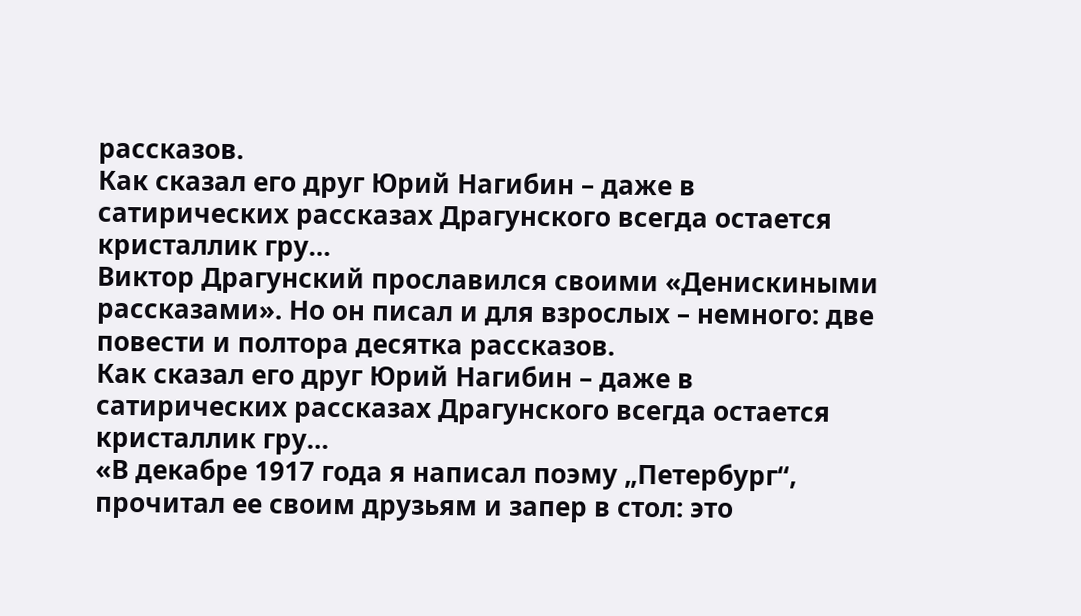рассказов.
Как сказал его друг Юрий Нагибин – даже в сатирических рассказах Драгунского всегда остается кристаллик гру…
Виктор Драгунский прославился своими «Денискиными рассказами». Но он писал и для взрослых – немного: две повести и полтора десятка рассказов.
Как сказал его друг Юрий Нагибин – даже в сатирических рассказах Драгунского всегда остается кристаллик гру…
«В декабре 1917 года я написал поэму „Петербург“, прочитал ее своим друзьям и запер в стол: это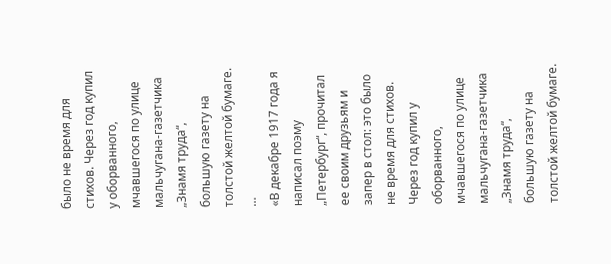было не время для стихов. Через год купил у оборванного, мчавшегося по улице мальчугана-газетчика „Знамя труда“, большую газету на толстой желтой бумаге. …
«В декабре 1917 года я написал поэму „Петербург“, прочитал ее своим друзьям и запер в стол: это было не время для стихов. Через год купил у оборванного, мчавшегося по улице мальчугана-газетчика „Знамя труда“, большую газету на толстой желтой бумаге.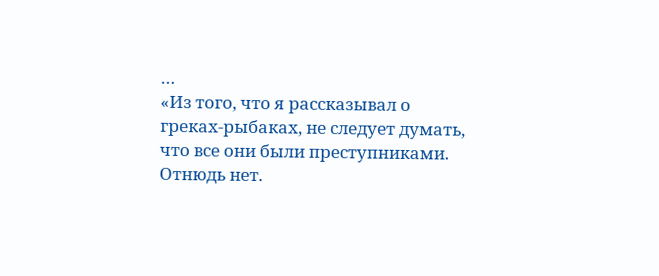…
«Из того, что я рассказывал о греках-рыбаках, не следует думать, что все они были преступниками. Отнюдь нет.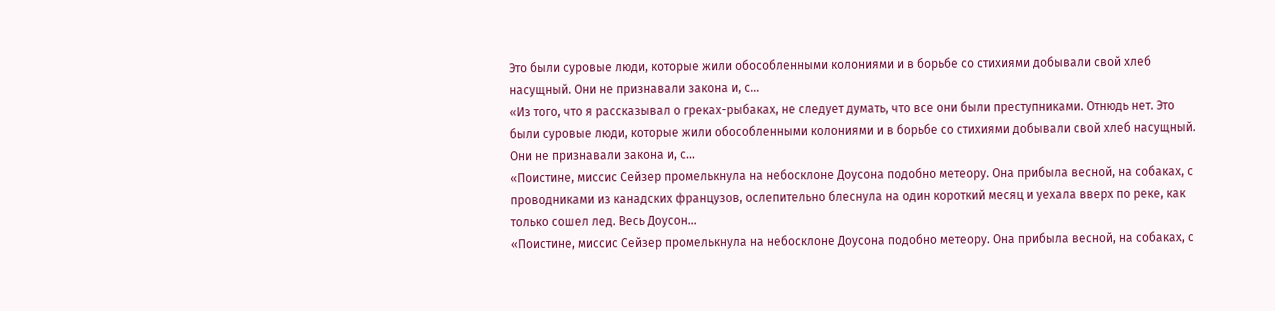Это были суровые люди, которые жили обособленными колониями и в борьбе со стихиями добывали свой хлеб насущный. Они не признавали закона и, с…
«Из того, что я рассказывал о греках-рыбаках, не следует думать, что все они были преступниками. Отнюдь нет. Это были суровые люди, которые жили обособленными колониями и в борьбе со стихиями добывали свой хлеб насущный. Они не признавали закона и, с…
«Поистине, миссис Сейзер промелькнула на небосклоне Доусона подобно метеору. Она прибыла весной, на собаках, с проводниками из канадских французов, ослепительно блеснула на один короткий месяц и уехала вверх по реке, как только сошел лед. Весь Доусон…
«Поистине, миссис Сейзер промелькнула на небосклоне Доусона подобно метеору. Она прибыла весной, на собаках, с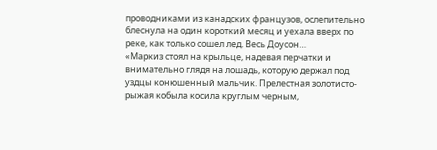проводниками из канадских французов, ослепительно блеснула на один короткий месяц и уехала вверх по реке, как только сошел лед. Весь Доусон…
«Маркиз стоял на крыльце, надевая перчатки и внимательно глядя на лошадь, которую держал под уздцы конюшенный мальчик. Прелестная золотисто-рыжая кобыла косила круглым черным,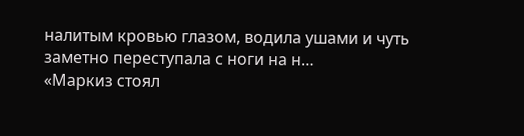налитым кровью глазом, водила ушами и чуть заметно переступала с ноги на н…
«Маркиз стоял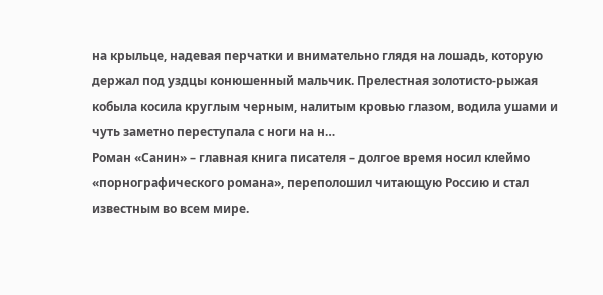на крыльце, надевая перчатки и внимательно глядя на лошадь, которую держал под уздцы конюшенный мальчик. Прелестная золотисто-рыжая кобыла косила круглым черным, налитым кровью глазом, водила ушами и чуть заметно переступала с ноги на н…
Роман «Санин» – главная книга писателя – долгое время носил клеймо «порнографического романа», переполошил читающую Россию и стал известным во всем мире.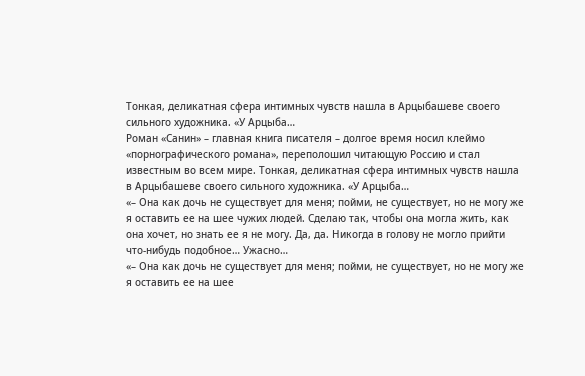Тонкая, деликатная сфера интимных чувств нашла в Арцыбашеве своего сильного художника. «У Арцыба…
Роман «Санин» – главная книга писателя – долгое время носил клеймо «порнографического романа», переполошил читающую Россию и стал известным во всем мире. Тонкая, деликатная сфера интимных чувств нашла в Арцыбашеве своего сильного художника. «У Арцыба…
«– Она как дочь не существует для меня; пойми, не существует, но не могу же я оставить ее на шее чужих людей. Сделаю так, чтобы она могла жить, как она хочет, но знать ее я не могу. Да, да. Никогда в голову не могло прийти что-нибудь подобное… Ужасно…
«– Она как дочь не существует для меня; пойми, не существует, но не могу же я оставить ее на шее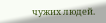чужих людей.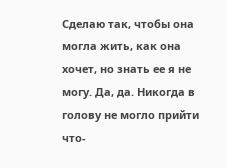Сделаю так, чтобы она могла жить, как она хочет, но знать ее я не могу. Да, да. Никогда в голову не могло прийти что-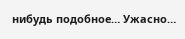нибудь подобное… Ужасно…